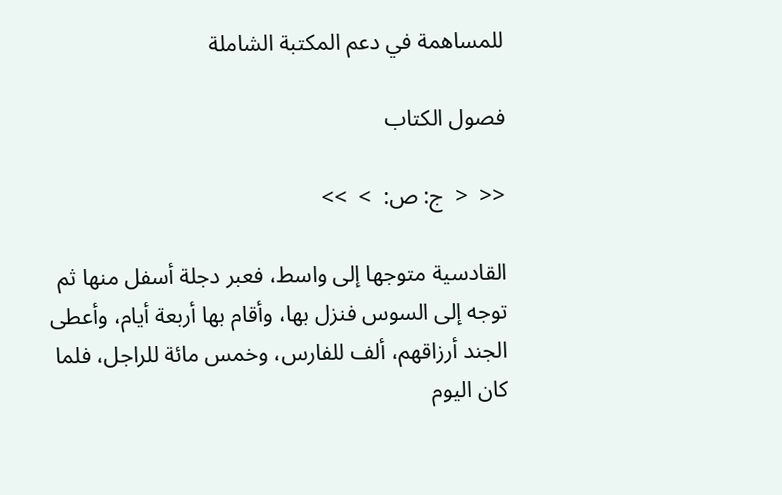للمساهمة في دعم المكتبة الشاملة

فصول الكتاب

<<  <  ج: ص:  >  >>

القادسية متوجها إلى واسط، فعبر دجلة أسفل منها ثم توجه إلى السوس فنزل بها، وأقام بها أربعة أيام، وأعطى الجند أرزاقهم، ألف للفارس، وخمس مائة للراجل، فلما كان اليوم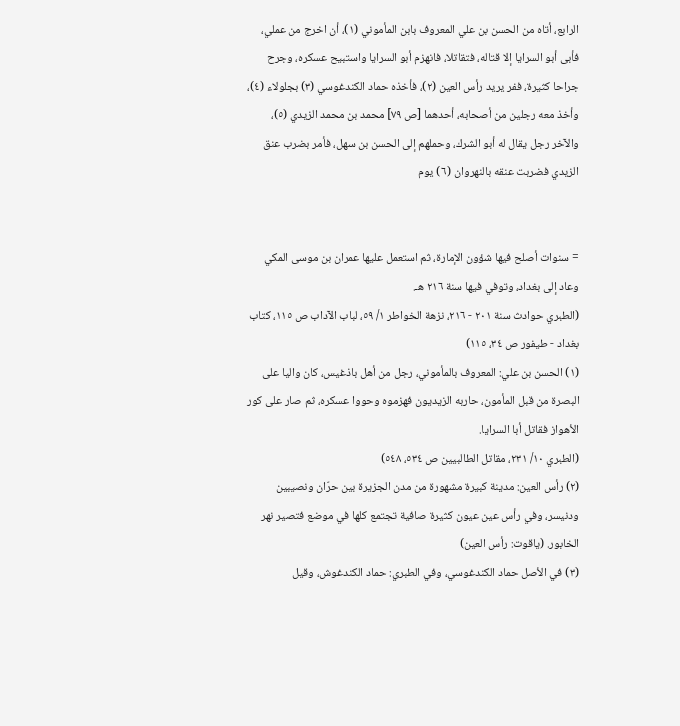الرابع، أتاه من الحسن بن علي المعروف بابن المأموني (١)، أن اخرج من عملي، فأبى أبو السرايا إلا قتاله، فتقاتلا، فانهزم أبو السرايا واستبيح عسكره، وجرح جراحا كثيرة، ففر يريد رأس العين (٢)، فأخذه حماد الكندغوسي (٣) بجلولاء (٤)، وأخذ معه رجلين من أصحابه، أحدهما [ص ٧٩] محمد بن محمد الزيدي (٥)، والآخر رجل يقال له أبو الشرك، وحملهم إلى الحسن بن سهل، فأمر بضرب عنق الزيدي فضربت عنقه بالنهروان (٦) يوم


= سنوات أصلح فيها شؤون الإمارة، ثم استعمل عليها عمران بن موسى المكي وعاد إلى بغداد، وتوفي فيها سنة ٢١٦ هـ.
(الطبري حوادث سنة ٢٠١ - ٢١٦، نزهة الخواطر ١/ ٥٩، لباب الآداب ص ١١٥، كتاب بغداد - طيفور ص ٣٤، ١١٥)
(١) الحسن بن علي: المعروف بالمأموني، رجل من أهل باذغيس، كان واليا على البصرة من قبل المأمون، حاربه الزيديون فهزموه وحووا عسكره، ثم صار على كور الأهواز فقاتل أبا السرايا.
(الطبري ١٠/ ٢٣١، مقاتل الطالبيين ص ٥٣٤، ٥٤٨)
(٢) رأس العين: مدينة كبيرة مشهورة من مدن الجزيرة بين حرّان ونصيبين ودنيسر، وفي رأس عين عيون كثيرة صافية تجتمع كلها في موضع فتصير نهر الخابور. (ياقوت: رأس العين)
(٣) في الأصل حماد الكندغوسي، وفي الطبري: حماد الكندغوش، وقيل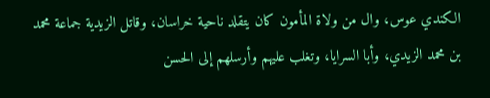الكندي عوس، وال من ولاة المأمون كان يتقلد ناحية خراسان، وقاتل الزيدية جماعة محمد بن محمد الزيدي، وأبا السرايا، وتغلب عليهم وأرسلهم إلى الحسن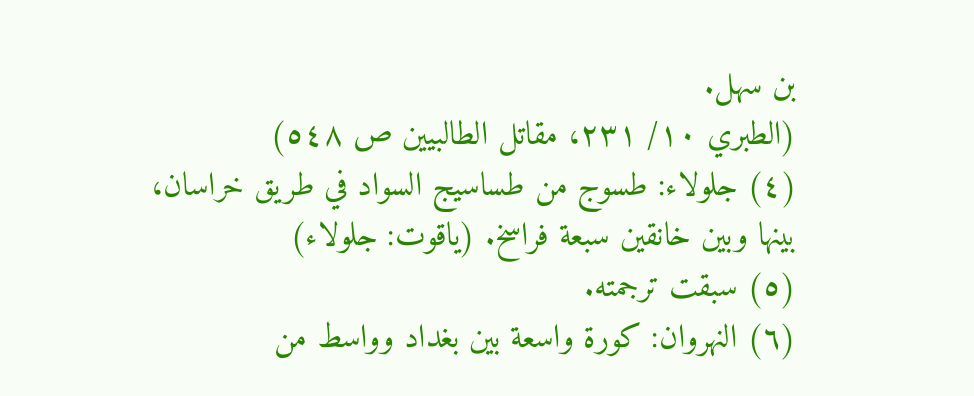بن سهل.
(الطبري ١٠/ ٢٣١، مقاتل الطالبيين ص ٥٤٨)
(٤) جلولاء: طسوج من طساسيج السواد في طريق خراسان، بينها وبين خانقين سبعة فراسخ. (ياقوت: جلولاء)
(٥) سبقت ترجمته.
(٦) النهروان: كورة واسعة بين بغداد وواسط من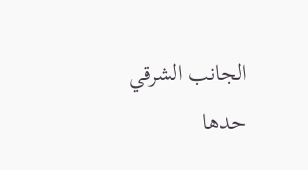الجانب الشرقي حدها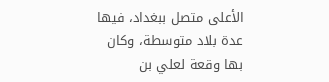الأعلى متصل ببغداد، فيها عدة بلاد متوسطة، وكان بها وقعة لعلي بن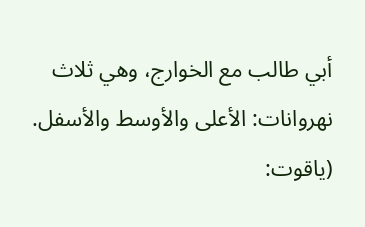أبي طالب مع الخوارج، وهي ثلاث نهروانات: الأعلى والأوسط والأسفل. (ياقوت: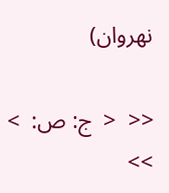نهروان)

<<  <  ج: ص:  >  >>